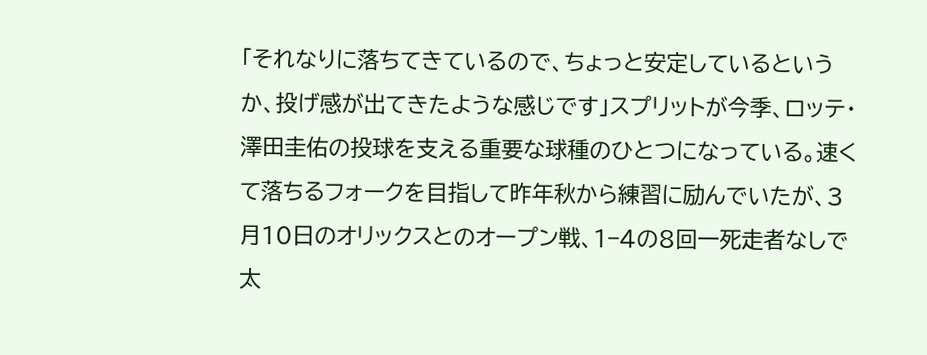「それなりに落ちてきているので、ちょっと安定しているというか、投げ感が出てきたような感じです」スプリットが今季、ロッテ・澤田圭佑の投球を支える重要な球種のひとつになっている。速くて落ちるフォークを目指して昨年秋から練習に励んでいたが、3月10日のオリックスとのオープン戦、1−4の8回一死走者なしで太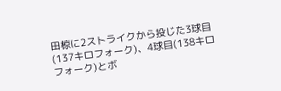田椋に2ストライクから投じた3球目(137キロフォーク)、4球目(138キロフォーク)とボ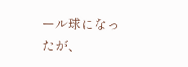ール球になったが、